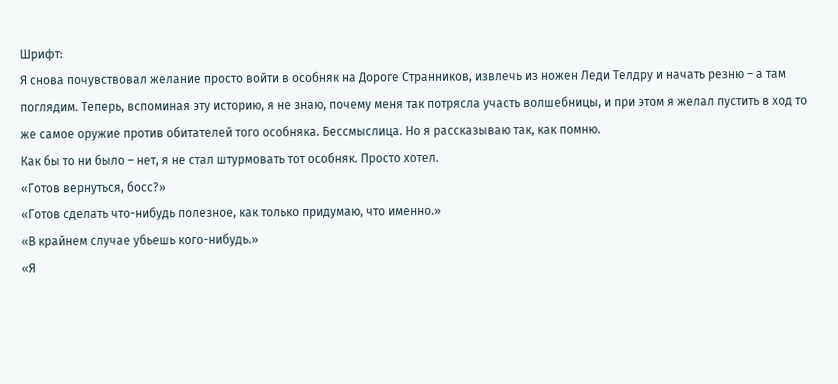Шрифт:
Я снова почувствовал желание просто войти в особняк на Дороге Странников, извлечь из ножен Леди Телдру и начать резню – а там поглядим. Теперь, вспоминая эту историю, я не знаю, почему меня так потрясла участь волшебницы, и при этом я желал пустить в ход то же самое оружие против обитателей того особняка. Бессмыслица. Но я рассказываю так, как помню.
Как бы то ни было – нет, я не стал штурмовать тот особняк. Просто хотел.
«Готов вернуться, босс?»
«Готов сделать что-нибудь полезное, как только придумаю, что именно.»
«В крайнем случае убьешь кого-нибудь.»
«Я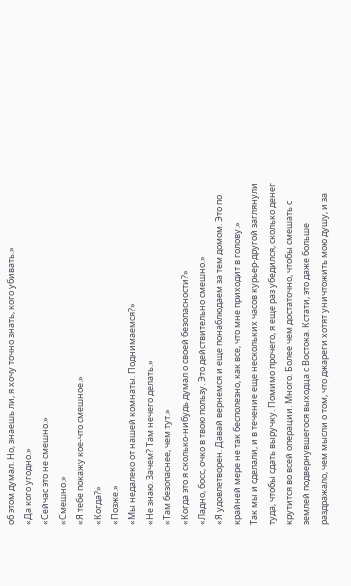об этом думал. Но, знаешь ли, я хочу точно знать, кого убивать.»
«Да кого угодно.»
«Сейчас это не смешно.»
«Смешно.»
«Я тебе покажу кое-что смешное.»
«Когда?»
«Позже.»
«Мы недалеко от нашей комнаты. Поднимаемся?»
«Не знаю. Зачем? Там нечего делать.»
«Там безопаснее, чем тут.»
«Когда это я сколько-нибудь думал о своей безопасности?»
«Ладно, босс, очко в твою пользу. Это действительно смешно.»
«Я удовлетворен. Давай вернемся и еще понаблюдаем за тем домом. Это по крайней мере не так бесполезно, как все, что мне приходит в голову.»
Так мы и сделали, и в течение еще нескольких часов курьер-другой заглянули туда, чтобы сдать выручку. Помимо прочего, я еще раз убедился, сколько денег крутится во всей операции. Много. Более чем достаточно, чтобы смешать с землей подвернувшегося выходца с Востока. Кстати, это даже больше раздражало, чем мысли о том, что джареги хотят уничтожить мою душу, и за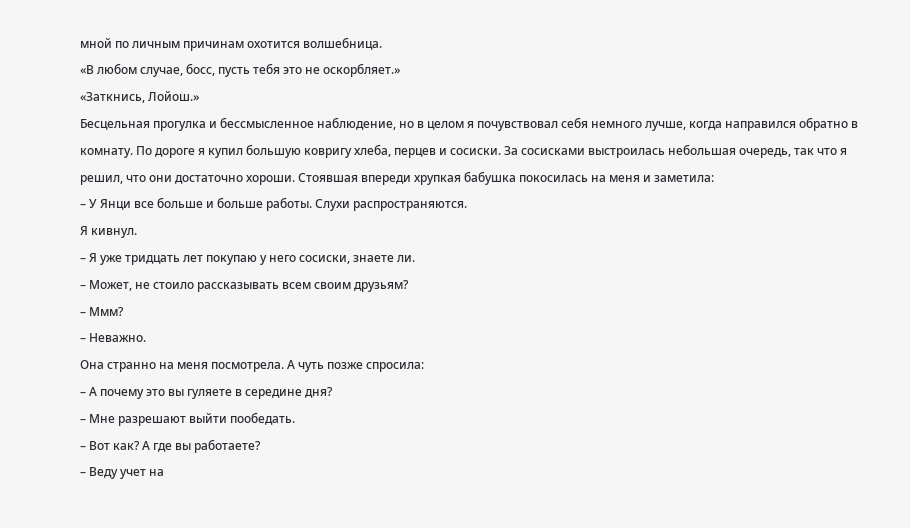мной по личным причинам охотится волшебница.
«В любом случае, босс, пусть тебя это не оскорбляет.»
«Заткнись, Лойош.»
Бесцельная прогулка и бессмысленное наблюдение, но в целом я почувствовал себя немного лучше, когда направился обратно в комнату. По дороге я купил большую ковригу хлеба, перцев и сосиски. За сосисками выстроилась небольшая очередь, так что я решил, что они достаточно хороши. Стоявшая впереди хрупкая бабушка покосилась на меня и заметила:
– У Янци все больше и больше работы. Слухи распространяются.
Я кивнул.
– Я уже тридцать лет покупаю у него сосиски, знаете ли.
– Может, не стоило рассказывать всем своим друзьям?
– Ммм?
– Неважно.
Она странно на меня посмотрела. А чуть позже спросила:
– А почему это вы гуляете в середине дня?
– Мне разрешают выйти пообедать.
– Вот как? А где вы работаете?
– Веду учет на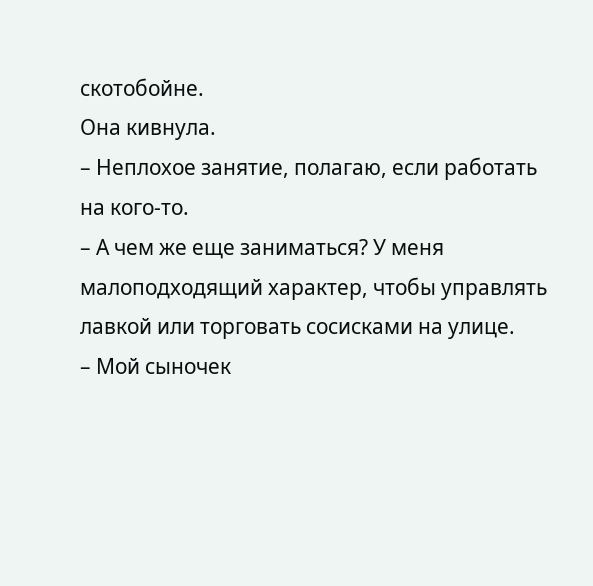скотобойне.
Она кивнула.
– Неплохое занятие, полагаю, если работать на кого-то.
– А чем же еще заниматься? У меня малоподходящий характер, чтобы управлять лавкой или торговать сосисками на улице.
– Мой сыночек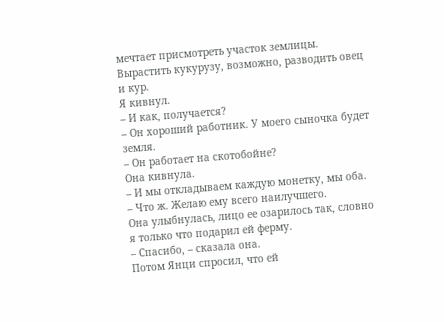мечтает присмотреть участок землицы. Вырастить кукурузу, возможно, разводить овец и кур.
Я кивнул.
– И как, получается?
– Он хороший работник. У моего сыночка будет земля.
– Он работает на скотобойне?
Она кивнула.
– И мы откладываем каждую монетку, мы оба.
– Что ж. Желаю ему всего наилучшего.
Она улыбнулась, лицо ее озарилось так, словно я только что подарил ей ферму.
– Спасибо, – сказала она.
Потом Янци спросил, что ей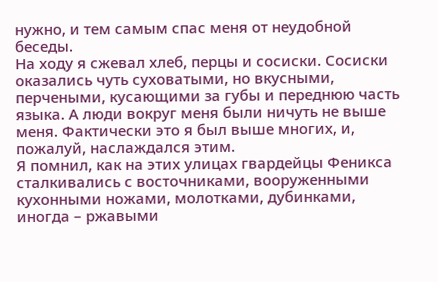нужно, и тем самым спас меня от неудобной беседы.
На ходу я сжевал хлеб, перцы и сосиски. Сосиски оказались чуть суховатыми, но вкусными, перчеными, кусающими за губы и переднюю часть языка. А люди вокруг меня были ничуть не выше меня. Фактически это я был выше многих, и, пожалуй, наслаждался этим.
Я помнил, как на этих улицах гвардейцы Феникса сталкивались с восточниками, вооруженными кухонными ножами, молотками, дубинками, иногда – ржавыми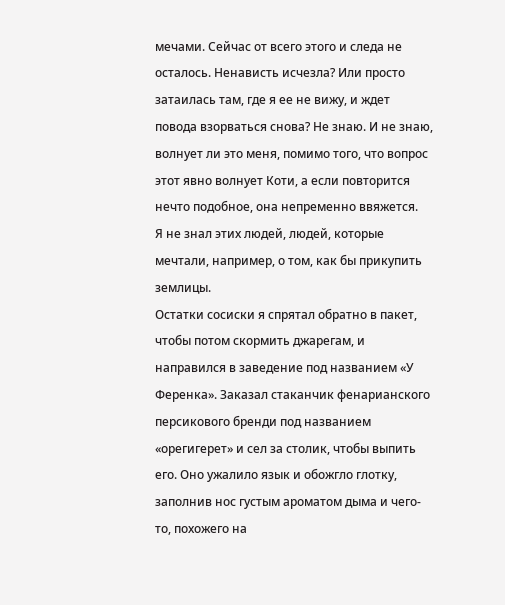мечами. Сейчас от всего этого и следа не осталось. Ненависть исчезла? Или просто затаилась там, где я ее не вижу, и ждет повода взорваться снова? Не знаю. И не знаю, волнует ли это меня, помимо того, что вопрос этот явно волнует Коти, а если повторится нечто подобное, она непременно ввяжется.
Я не знал этих людей, людей, которые мечтали, например, о том, как бы прикупить землицы.
Остатки сосиски я спрятал обратно в пакет, чтобы потом скормить джарегам, и направился в заведение под названием «У Ференка». Заказал стаканчик фенарианского персикового бренди под названием «орегигерет» и сел за столик, чтобы выпить его. Оно ужалило язык и обожгло глотку, заполнив нос густым ароматом дыма и чего-то, похожего на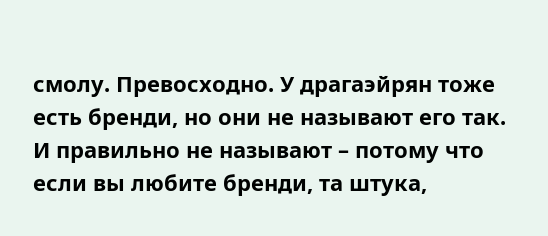смолу. Превосходно. У драгаэйрян тоже есть бренди, но они не называют его так. И правильно не называют – потому что если вы любите бренди, та штука,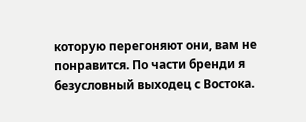которую перегоняют они, вам не понравится. По части бренди я безусловный выходец с Востока.